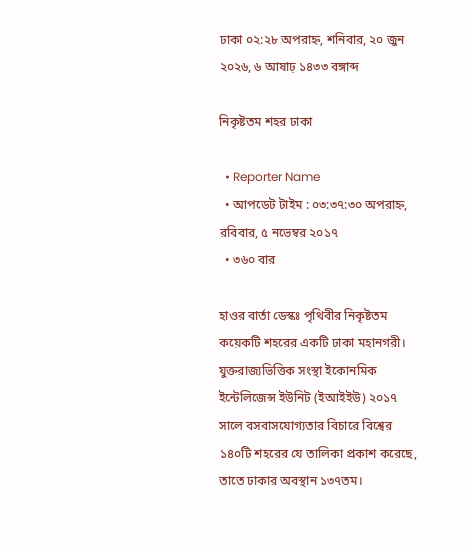ঢাকা ০২:২৮ অপরাহ্ন, শনিবার, ২০ জুন ২০২৬, ৬ আষাঢ় ১৪৩৩ বঙ্গাব্দ

নিকৃষ্টতম শহর ঢাকা

  • Reporter Name
  • আপডেট টাইম : ০৩:৩৭:৩০ অপরাহ্ন, রবিবার, ৫ নভেম্বর ২০১৭
  • ৩৬০ বার

হাওর বার্তা ডেস্কঃ পৃথিবীর নিকৃষ্টতম কয়েকটি শহরের একটি ঢাকা মহানগরী। যুক্তরাজ্যভিত্তিক সংস্থা ইকোনমিক ইন্টেলিজেন্স ইউনিট (ইআইইউ) ২০১৭ সালে বসবাসযোগ্যতার বিচারে বিশ্বের ১৪০টি শহরের যে তালিকা প্রকাশ করেছে, তাতে ঢাকার অবস্থান ১৩৭তম।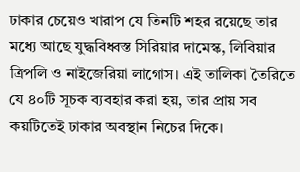ঢাকার চেয়েও খারাপ যে তিনটি শহর রয়েছে তার মধ্যে আছে যুদ্ধবিধ্বস্ত সিরিয়ার দামেস্ক, লিবিয়ার ত্রিপলি ও নাইজেরিয়া লাগোস। এই তালিকা তৈরিতে যে ৪০টি সূচক ব্যবহার করা হয়, তার প্রায় সব কয়টিতেই ঢাকার অবস্থান নিচের দিকে।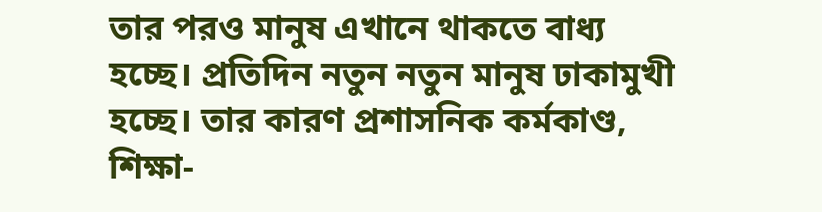তার পরও মানুষ এখানে থাকতে বাধ্য হচ্ছে। প্রতিদিন নতুন নতুন মানুষ ঢাকামুখী হচ্ছে। তার কারণ প্রশাসনিক কর্মকাণ্ড, শিক্ষা-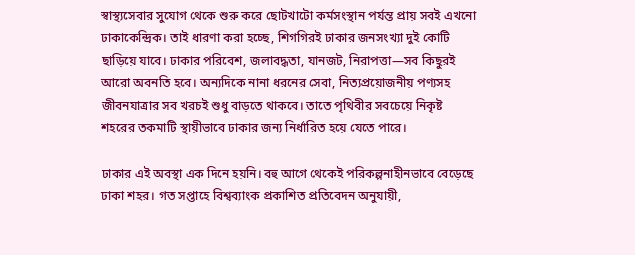স্বাস্থ্যসেবার সুযোগ থেকে শুরু করে ছোটখাটো কর্মসংস্থান পর্যন্ত প্রায় সবই এখনো ঢাকাকেন্দ্রিক। তাই ধারণা করা হচ্ছে, শিগগিরই ঢাকার জনসংখ্যা দুই কোটি ছাড়িয়ে যাবে। ঢাকার পরিবেশ, জলাবদ্ধতা, যানজট, নিরাপত্তা—সব কিছুরই আরো অবনতি হবে। অন্যদিকে নানা ধরনের সেবা, নিত্যপ্রয়োজনীয় পণ্যসহ জীবনযাত্রার সব খরচই শুধু বাড়তে থাকবে। তাতে পৃথিবীর সবচেয়ে নিকৃষ্ট শহরের তকমাটি স্থায়ীভাবে ঢাকার জন্য নির্ধারিত হয়ে যেতে পারে।

ঢাকার এই অবস্থা এক দিনে হয়নি। বহু আগে থেকেই পরিকল্পনাহীনভাবে বেড়েছে ঢাকা শহর। গত সপ্তাহে বিশ্বব্যাংক প্রকাশিত প্রতিবেদন অনুযায়ী,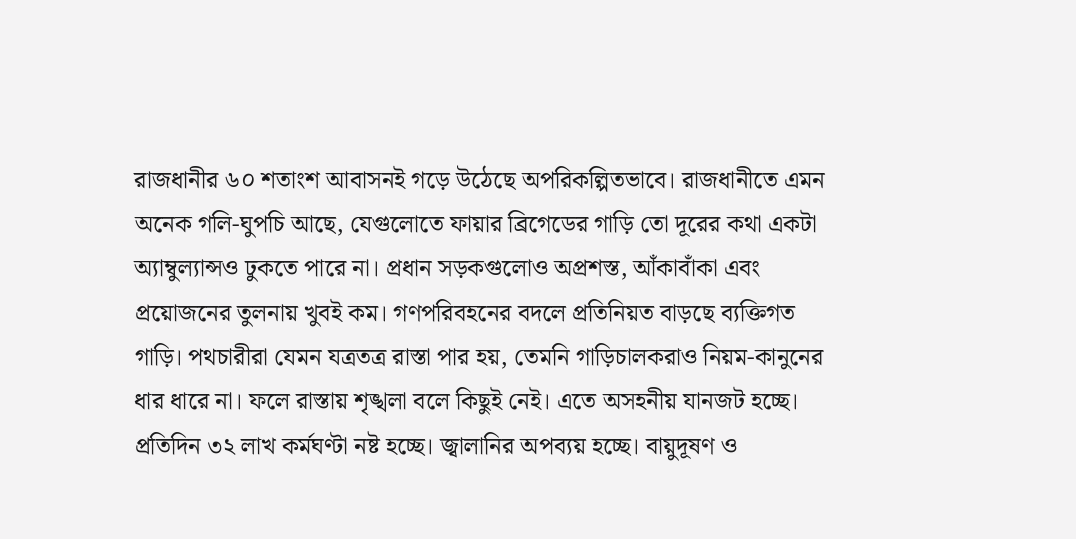রাজধানীর ৬০ শতাংশ আবাসনই গড়ে উঠেছে অপরিকল্পিতভাবে। রাজধানীতে এমন অনেক গলি-ঘুপচি আছে, যেগুলোতে ফায়ার ব্রিগেডের গাড়ি তো দূরের কথা একটা অ্যাম্বুল্যান্সও ঢুকতে পারে না। প্রধান সড়কগুলোও অপ্রশস্ত, আঁকাবাঁকা এবং প্রয়োজনের তুলনায় খুবই কম। গণপরিবহনের বদলে প্রতিনিয়ত বাড়ছে ব্যক্তিগত গাড়ি। পথচারীরা যেমন যত্রতত্র রাস্তা পার হয়, তেমনি গাড়িচালকরাও নিয়ম-কানুনের ধার ধারে না। ফলে রাস্তায় শৃঙ্খলা বলে কিছুই নেই। এতে অসহনীয় যানজট হচ্ছে। প্রতিদিন ৩২ লাখ কর্মঘণ্টা নষ্ট হচ্ছে। জ্বালানির অপব্যয় হচ্ছে। বায়ুদূষণ ও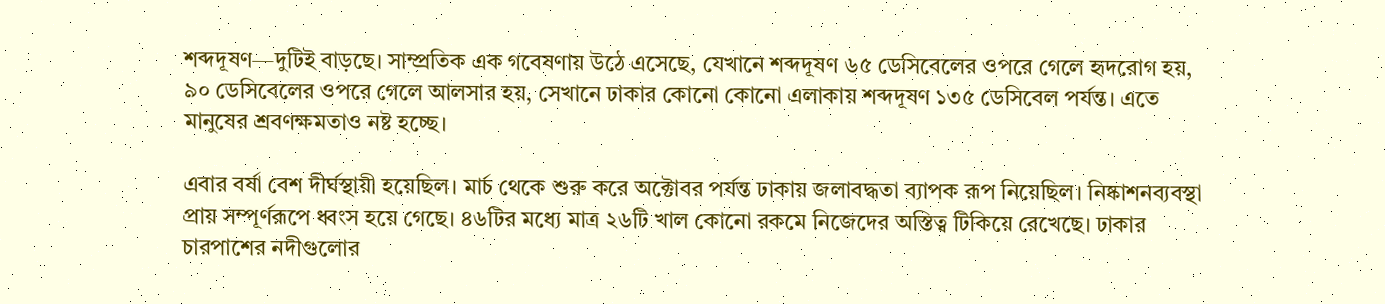শব্দদূষণ—দুটিই বাড়ছে। সাম্প্রতিক এক গবেষণায় উঠে এসেছে, যেখানে শব্দদূষণ ৬৫ ডেসিবেলের ওপরে গেলে হৃদরোগ হয়, ৯০ ডেসিবেলের ওপরে গেলে আলসার হয়, সেখানে ঢাকার কোনো কোনো এলাকায় শব্দদূষণ ১৩৫ ডেসিবেল পর্যন্ত। এতে মানুষের শ্রবণক্ষমতাও নষ্ট হচ্ছে।

এবার বর্ষা বেশ দীর্ঘস্থায়ী হয়েছিল। মার্চ থেকে শুরু করে অক্টোবর পর্যন্ত ঢাকায় জলাবদ্ধতা ব্যাপক রূপ নিয়েছিল। নিষ্কাশনব্যবস্থা প্রায় সম্পূর্ণরূপে ধ্বংস হয়ে গেছে। ৪৬টির মধ্যে মাত্র ২৬টি খাল কোনো রকমে নিজেদের অস্তিত্ব টিকিয়ে রেখেছে। ঢাকার চারপাশের নদীগুলোর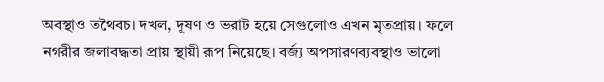অবস্থাও তথৈবচ। দখল, দূষণ ও ভরাট হয়ে সেগুলোও এখন মৃতপ্রায়। ফলে নগরীর জলাবদ্ধতা প্রায় স্থায়ী রূপ নিয়েছে। বর্জ্য অপসারণব্যবস্থাও ভালো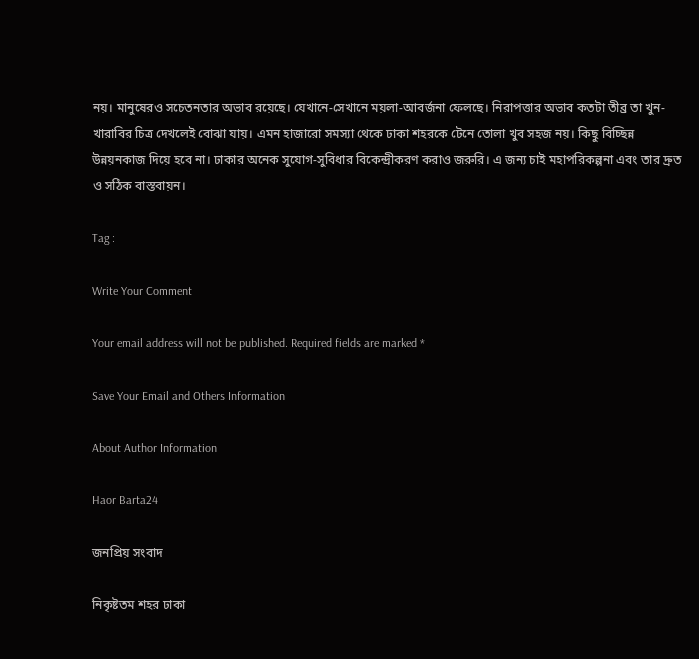নয়। মানুষেরও সচেতনতার অভাব রয়েছে। যেখানে-সেখানে ময়লা-আবর্জনা ফেলছে। নিরাপত্তার অভাব কতটা তীব্র তা খুন-খারাবির চিত্র দেখলেই বোঝা যায়। এমন হাজারো সমস্যা থেকে ঢাকা শহরকে টেনে তোলা খুব সহজ নয়। কিছু বিচ্ছিন্ন উন্নয়নকাজ দিয়ে হবে না। ঢাকার অনেক সুযোগ-সুবিধার বিকেন্দ্রীকরণ করাও জরুরি। এ জন্য চাই মহাপরিকল্পনা এবং তার দ্রুত ও সঠিক বাস্তবায়ন।

Tag :

Write Your Comment

Your email address will not be published. Required fields are marked *

Save Your Email and Others Information

About Author Information

Haor Barta24

জনপ্রিয় সংবাদ

নিকৃষ্টতম শহর ঢাকা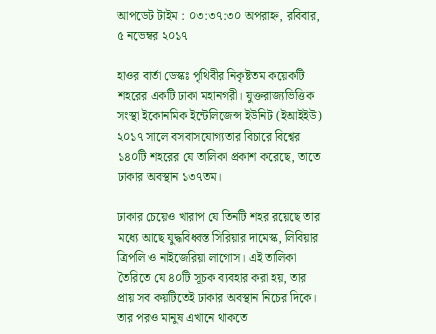আপডেট টাইম : ০৩:৩৭:৩০ অপরাহ্ন, রবিবার, ৫ নভেম্বর ২০১৭

হাওর বার্তা ডেস্কঃ পৃথিবীর নিকৃষ্টতম কয়েকটি শহরের একটি ঢাকা মহানগরী। যুক্তরাজ্যভিত্তিক সংস্থা ইকোনমিক ইন্টেলিজেন্স ইউনিট (ইআইইউ) ২০১৭ সালে বসবাসযোগ্যতার বিচারে বিশ্বের ১৪০টি শহরের যে তালিকা প্রকাশ করেছে, তাতে ঢাকার অবস্থান ১৩৭তম।

ঢাকার চেয়েও খারাপ যে তিনটি শহর রয়েছে তার মধ্যে আছে যুদ্ধবিধ্বস্ত সিরিয়ার দামেস্ক, লিবিয়ার ত্রিপলি ও নাইজেরিয়া লাগোস। এই তালিকা তৈরিতে যে ৪০টি সূচক ব্যবহার করা হয়, তার প্রায় সব কয়টিতেই ঢাকার অবস্থান নিচের দিকে। তার পরও মানুষ এখানে থাকতে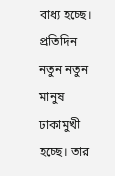বাধ্য হচ্ছে। প্রতিদিন নতুন নতুন মানুষ ঢাকামুখী হচ্ছে। তার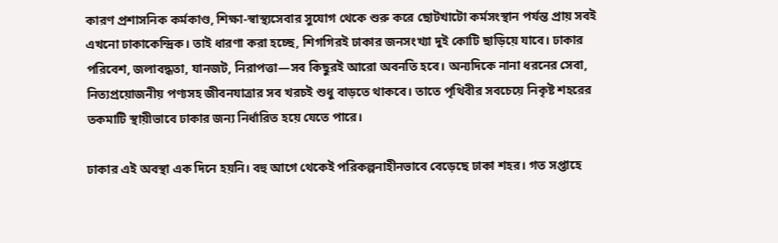কারণ প্রশাসনিক কর্মকাণ্ড, শিক্ষা-স্বাস্থ্যসেবার সুযোগ থেকে শুরু করে ছোটখাটো কর্মসংস্থান পর্যন্ত প্রায় সবই এখনো ঢাকাকেন্দ্রিক। তাই ধারণা করা হচ্ছে, শিগগিরই ঢাকার জনসংখ্যা দুই কোটি ছাড়িয়ে যাবে। ঢাকার পরিবেশ, জলাবদ্ধতা, যানজট, নিরাপত্তা—সব কিছুরই আরো অবনতি হবে। অন্যদিকে নানা ধরনের সেবা, নিত্যপ্রয়োজনীয় পণ্যসহ জীবনযাত্রার সব খরচই শুধু বাড়তে থাকবে। তাতে পৃথিবীর সবচেয়ে নিকৃষ্ট শহরের তকমাটি স্থায়ীভাবে ঢাকার জন্য নির্ধারিত হয়ে যেতে পারে।

ঢাকার এই অবস্থা এক দিনে হয়নি। বহু আগে থেকেই পরিকল্পনাহীনভাবে বেড়েছে ঢাকা শহর। গত সপ্তাহে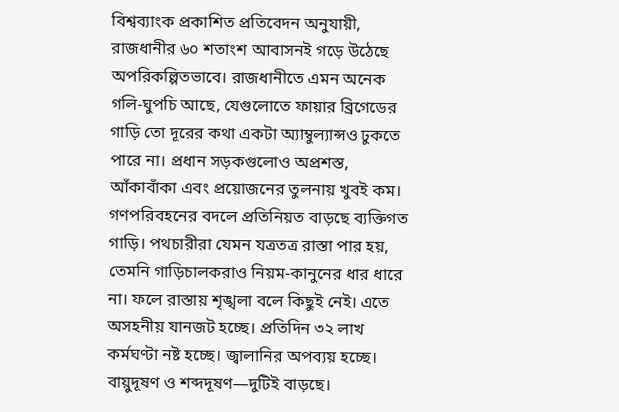বিশ্বব্যাংক প্রকাশিত প্রতিবেদন অনুযায়ী, রাজধানীর ৬০ শতাংশ আবাসনই গড়ে উঠেছে অপরিকল্পিতভাবে। রাজধানীতে এমন অনেক গলি-ঘুপচি আছে, যেগুলোতে ফায়ার ব্রিগেডের গাড়ি তো দূরের কথা একটা অ্যাম্বুল্যান্সও ঢুকতে পারে না। প্রধান সড়কগুলোও অপ্রশস্ত, আঁকাবাঁকা এবং প্রয়োজনের তুলনায় খুবই কম। গণপরিবহনের বদলে প্রতিনিয়ত বাড়ছে ব্যক্তিগত গাড়ি। পথচারীরা যেমন যত্রতত্র রাস্তা পার হয়, তেমনি গাড়িচালকরাও নিয়ম-কানুনের ধার ধারে না। ফলে রাস্তায় শৃঙ্খলা বলে কিছুই নেই। এতে অসহনীয় যানজট হচ্ছে। প্রতিদিন ৩২ লাখ কর্মঘণ্টা নষ্ট হচ্ছে। জ্বালানির অপব্যয় হচ্ছে। বায়ুদূষণ ও শব্দদূষণ—দুটিই বাড়ছে।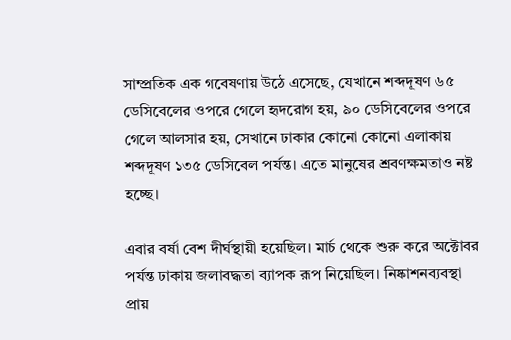সাম্প্রতিক এক গবেষণায় উঠে এসেছে, যেখানে শব্দদূষণ ৬৫ ডেসিবেলের ওপরে গেলে হৃদরোগ হয়, ৯০ ডেসিবেলের ওপরে গেলে আলসার হয়, সেখানে ঢাকার কোনো কোনো এলাকায় শব্দদূষণ ১৩৫ ডেসিবেল পর্যন্ত। এতে মানুষের শ্রবণক্ষমতাও নষ্ট হচ্ছে।

এবার বর্ষা বেশ দীর্ঘস্থায়ী হয়েছিল। মার্চ থেকে শুরু করে অক্টোবর পর্যন্ত ঢাকায় জলাবদ্ধতা ব্যাপক রূপ নিয়েছিল। নিষ্কাশনব্যবস্থা প্রায়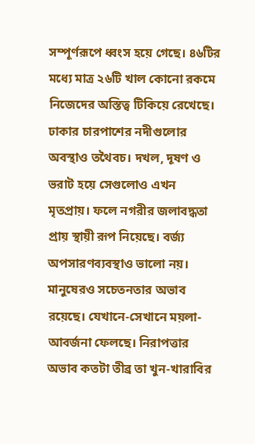সম্পূর্ণরূপে ধ্বংস হয়ে গেছে। ৪৬টির মধ্যে মাত্র ২৬টি খাল কোনো রকমে নিজেদের অস্তিত্ব টিকিয়ে রেখেছে। ঢাকার চারপাশের নদীগুলোর অবস্থাও তথৈবচ। দখল, দূষণ ও ভরাট হয়ে সেগুলোও এখন মৃতপ্রায়। ফলে নগরীর জলাবদ্ধতা প্রায় স্থায়ী রূপ নিয়েছে। বর্জ্য অপসারণব্যবস্থাও ভালো নয়। মানুষেরও সচেতনতার অভাব রয়েছে। যেখানে-সেখানে ময়লা-আবর্জনা ফেলছে। নিরাপত্তার অভাব কতটা তীব্র তা খুন-খারাবির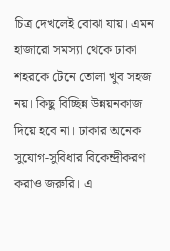চিত্র দেখলেই বোঝা যায়। এমন হাজারো সমস্যা থেকে ঢাকা শহরকে টেনে তোলা খুব সহজ নয়। কিছু বিচ্ছিন্ন উন্নয়নকাজ দিয়ে হবে না। ঢাকার অনেক সুযোগ-সুবিধার বিকেন্দ্রীকরণ করাও জরুরি। এ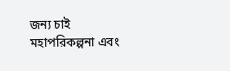জন্য চাই মহাপরিকল্পনা এবং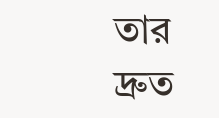তার দ্রুত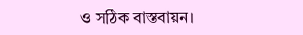ও সঠিক বাস্তবায়ন।